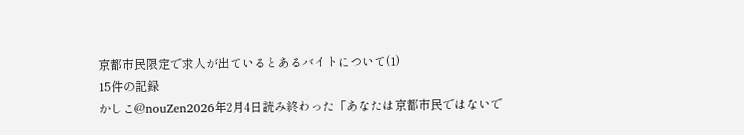京都市民限定で求人が出ているとあるバイトについて(1)
15件の記録
かしこ@nouZen2026年2月4日読み終わった「あなたは京都市民ではないで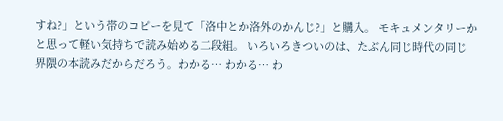すね?」という帯のコピーを見て「洛中とか洛外のかんじ?」と購入。 モキュメンタリーかと思って軽い気持ちで読み始める二段組。 いろいろきついのは、たぶん同じ時代の同じ界隈の本読みだからだろう。わかる… わかる… わ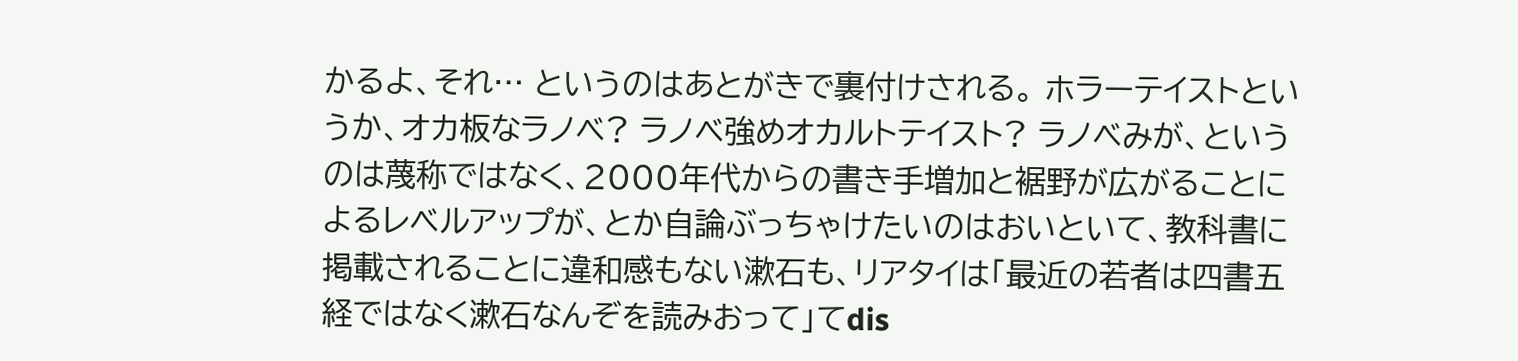かるよ、それ… というのはあとがきで裏付けされる。 ホラーテイストというか、オカ板なラノベ? ラノベ強めオカルトテイスト? ラノベみが、というのは蔑称ではなく、2000年代からの書き手増加と裾野が広がることによるレベルアップが、とか自論ぶっちゃけたいのはおいといて、教科書に掲載されることに違和感もない漱石も、リアタイは「最近の若者は四書五経ではなく漱石なんぞを読みおって」てdis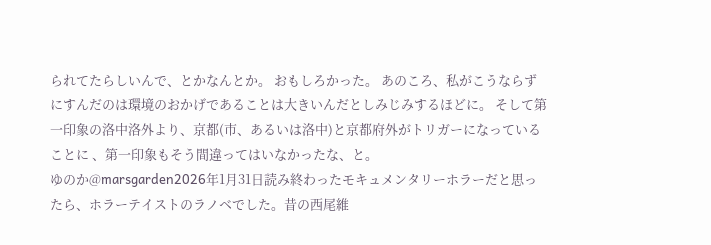られてたらしいんで、とかなんとか。 おもしろかった。 あのころ、私がこうならずにすんだのは環境のおかげであることは大きいんだとしみじみするほどに。 そして第一印象の洛中洛外より、京都(市、あるいは洛中)と京都府外がトリガーになっていることに 、第一印象もそう間違ってはいなかったな、と。
ゆのか@marsgarden2026年1月31日読み終わったモキュメンタリーホラーだと思ったら、ホラーテイストのラノベでした。昔の西尾維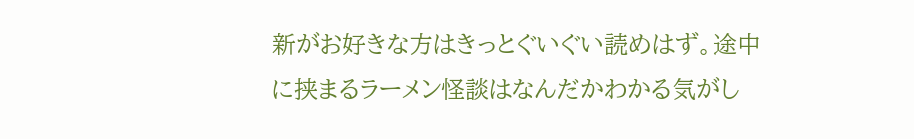新がお好きな方はきっとぐいぐい読めはず。途中に挟まるラーメン怪談はなんだかわかる気がし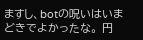ますし、botの呪いはいまどきでよかったな。 円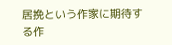居挽という作家に期待する作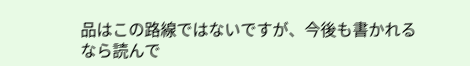品はこの路線ではないですが、今後も書かれるなら読んで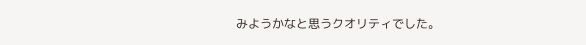みようかなと思うクオリティでした。